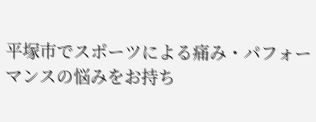平塚市でスポーツによる痛み・パフォーマンスの悩みをお持ち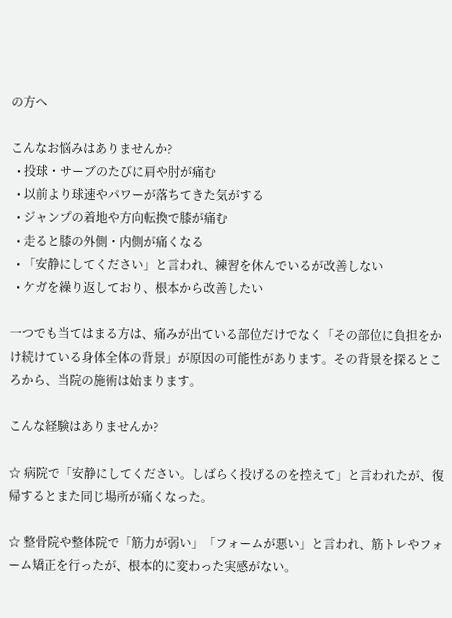の方へ

こんなお悩みはありませんか?
  • 投球・サーブのたびに肩や肘が痛む
  • 以前より球速やパワーが落ちてきた気がする
  • ジャンプの着地や方向転換で膝が痛む
  • 走ると膝の外側・内側が痛くなる
  • 「安静にしてください」と言われ、練習を休んでいるが改善しない
  • ケガを繰り返しており、根本から改善したい

一つでも当てはまる方は、痛みが出ている部位だけでなく「その部位に負担をかけ続けている身体全体の背景」が原因の可能性があります。その背景を探るところから、当院の施術は始まります。

こんな経験はありませんか?

☆ 病院で「安静にしてください。しばらく投げるのを控えて」と言われたが、復帰するとまた同じ場所が痛くなった。

☆ 整骨院や整体院で「筋力が弱い」「フォームが悪い」と言われ、筋トレやフォーム矯正を行ったが、根本的に変わった実感がない。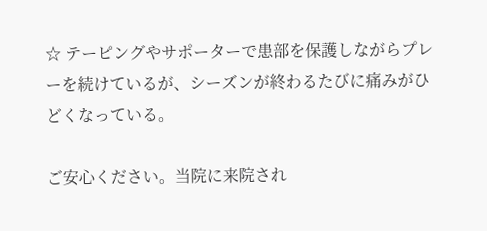☆ テーピングやサポーターで患部を保護しながらプレーを続けているが、シーズンが終わるたびに痛みがひどくなっている。

ご安心ください。当院に来院され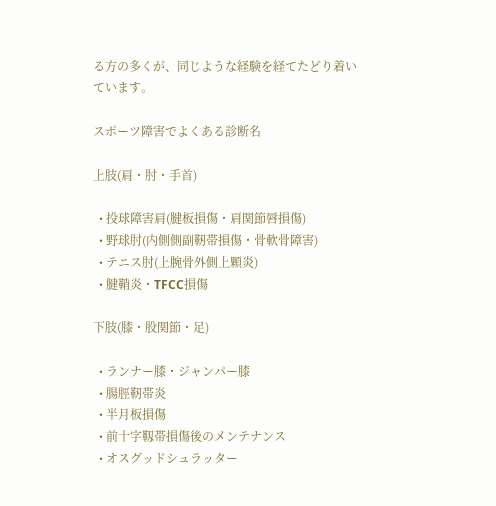る方の多くが、同じような経験を経てたどり着いています。

スポーツ障害でよくある診断名

上肢(肩・肘・手首)

  • 投球障害肩(腱板損傷・肩関節唇損傷)
  • 野球肘(内側側副靭帯損傷・骨軟骨障害)
  • テニス肘(上腕骨外側上顆炎)
  • 腱鞘炎・TFCC損傷

下肢(膝・股関節・足)

  • ランナー膝・ジャンパー膝
  • 腸脛靭帯炎
  • 半月板損傷
  • 前十字靱帯損傷後のメンテナンス
  • オスグッドシュラッター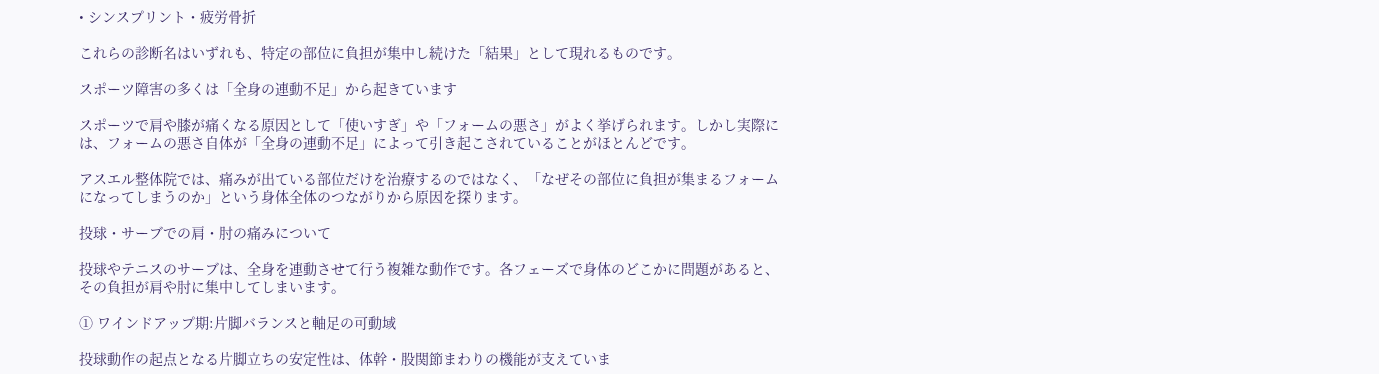• シンスプリント・疲労骨折

これらの診断名はいずれも、特定の部位に負担が集中し続けた「結果」として現れるものです。

スポーツ障害の多くは「全身の連動不足」から起きています

スポーツで肩や膝が痛くなる原因として「使いすぎ」や「フォームの悪さ」がよく挙げられます。しかし実際には、フォームの悪さ自体が「全身の連動不足」によって引き起こされていることがほとんどです。

アスエル整体院では、痛みが出ている部位だけを治療するのではなく、「なぜその部位に負担が集まるフォームになってしまうのか」という身体全体のつながりから原因を探ります。

投球・サーブでの肩・肘の痛みについて

投球やテニスのサーブは、全身を連動させて行う複雑な動作です。各フェーズで身体のどこかに問題があると、その負担が肩や肘に集中してしまいます。

① ワインドアップ期:片脚バランスと軸足の可動域

投球動作の起点となる片脚立ちの安定性は、体幹・股関節まわりの機能が支えていま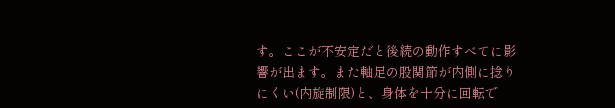す。ここが不安定だと後続の動作すべてに影響が出ます。また軸足の股関節が内側に捻りにくい(内旋制限)と、身体を十分に回転で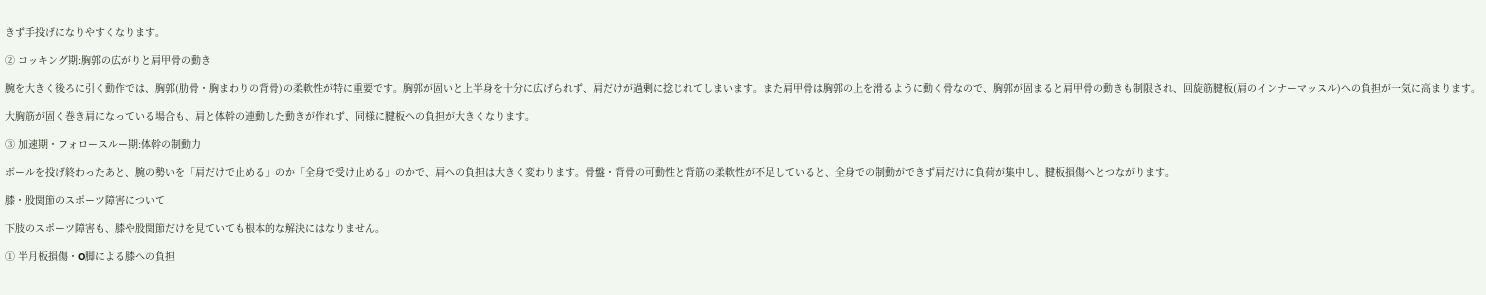きず手投げになりやすくなります。

② コッキング期:胸郭の広がりと肩甲骨の動き

腕を大きく後ろに引く動作では、胸郭(肋骨・胸まわりの背骨)の柔軟性が特に重要です。胸郭が固いと上半身を十分に広げられず、肩だけが過剰に捻じれてしまいます。また肩甲骨は胸郭の上を滑るように動く骨なので、胸郭が固まると肩甲骨の動きも制限され、回旋筋腱板(肩のインナーマッスル)への負担が一気に高まります。

大胸筋が固く巻き肩になっている場合も、肩と体幹の連動した動きが作れず、同様に腱板への負担が大きくなります。

③ 加速期・フォロースルー期:体幹の制動力

ボールを投げ終わったあと、腕の勢いを「肩だけで止める」のか「全身で受け止める」のかで、肩への負担は大きく変わります。骨盤・背骨の可動性と背筋の柔軟性が不足していると、全身での制動ができず肩だけに負荷が集中し、腱板損傷へとつながります。

膝・股関節のスポーツ障害について

下肢のスポーツ障害も、膝や股関節だけを見ていても根本的な解決にはなりません。

① 半月板損傷・O脚による膝への負担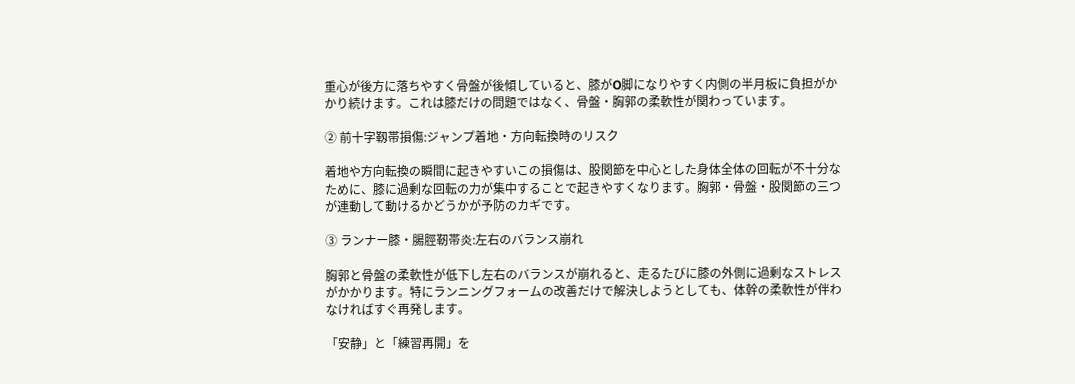重心が後方に落ちやすく骨盤が後傾していると、膝がO脚になりやすく内側の半月板に負担がかかり続けます。これは膝だけの問題ではなく、骨盤・胸郭の柔軟性が関わっています。

② 前十字靱帯損傷:ジャンプ着地・方向転換時のリスク

着地や方向転換の瞬間に起きやすいこの損傷は、股関節を中心とした身体全体の回転が不十分なために、膝に過剰な回転の力が集中することで起きやすくなります。胸郭・骨盤・股関節の三つが連動して動けるかどうかが予防のカギです。

③ ランナー膝・腸脛靭帯炎:左右のバランス崩れ

胸郭と骨盤の柔軟性が低下し左右のバランスが崩れると、走るたびに膝の外側に過剰なストレスがかかります。特にランニングフォームの改善だけで解決しようとしても、体幹の柔軟性が伴わなければすぐ再発します。

「安静」と「練習再開」を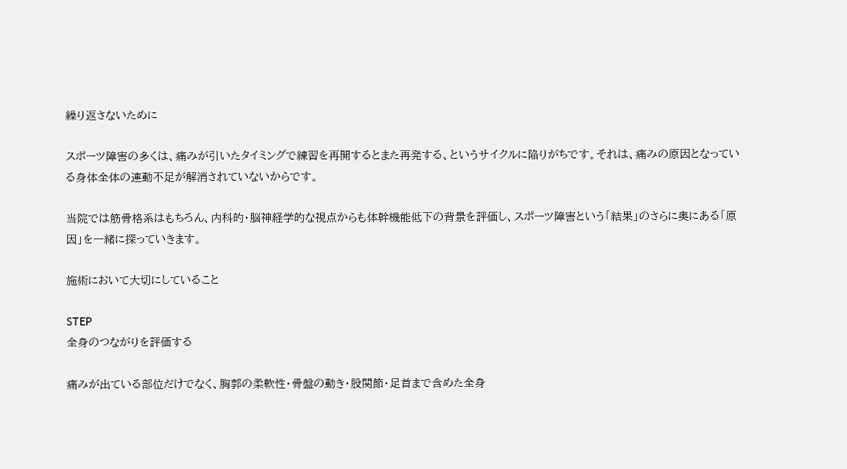繰り返さないために

スポーツ障害の多くは、痛みが引いたタイミングで練習を再開するとまた再発する、というサイクルに陥りがちです。それは、痛みの原因となっている身体全体の連動不足が解消されていないからです。

当院では筋骨格系はもちろん、内科的・脳神経学的な視点からも体幹機能低下の背景を評価し、スポーツ障害という「結果」のさらに奥にある「原因」を一緒に探っていきます。

施術において大切にしていること

STEP
全身のつながりを評価する

痛みが出ている部位だけでなく、胸郭の柔軟性・骨盤の動き・股関節・足首まで含めた全身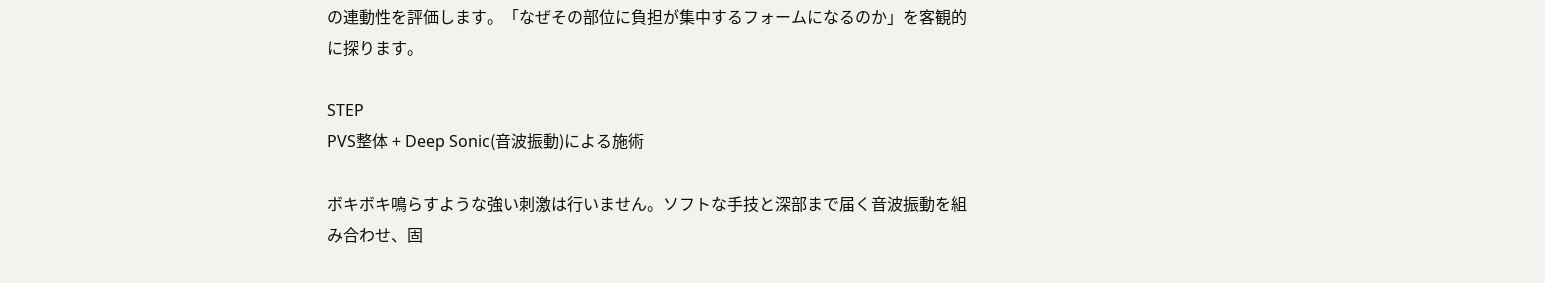の連動性を評価します。「なぜその部位に負担が集中するフォームになるのか」を客観的に探ります。

STEP
PVS整体 + Deep Sonic(音波振動)による施術

ボキボキ鳴らすような強い刺激は行いません。ソフトな手技と深部まで届く音波振動を組み合わせ、固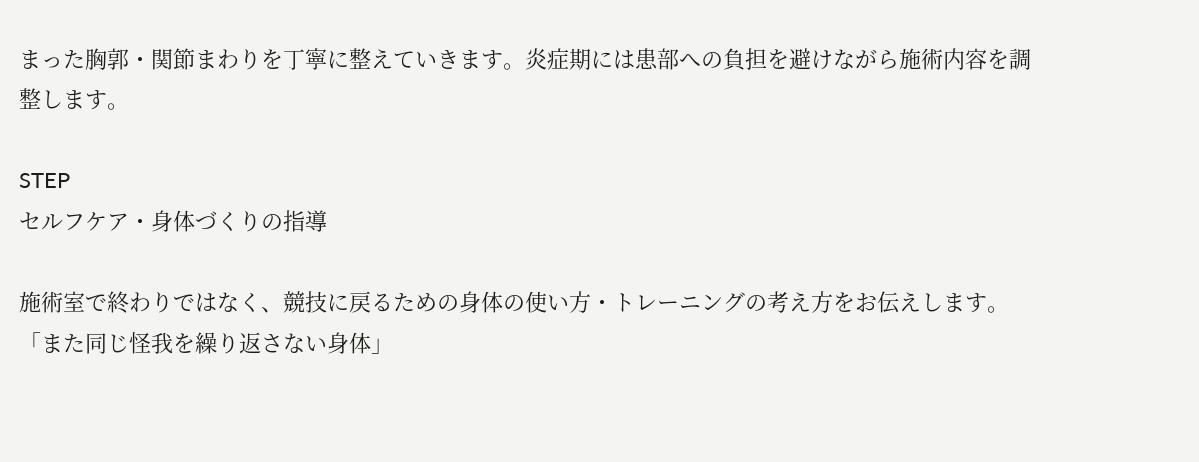まった胸郭・関節まわりを丁寧に整えていきます。炎症期には患部への負担を避けながら施術内容を調整します。

STEP
セルフケア・身体づくりの指導

施術室で終わりではなく、競技に戻るための身体の使い方・トレーニングの考え方をお伝えします。「また同じ怪我を繰り返さない身体」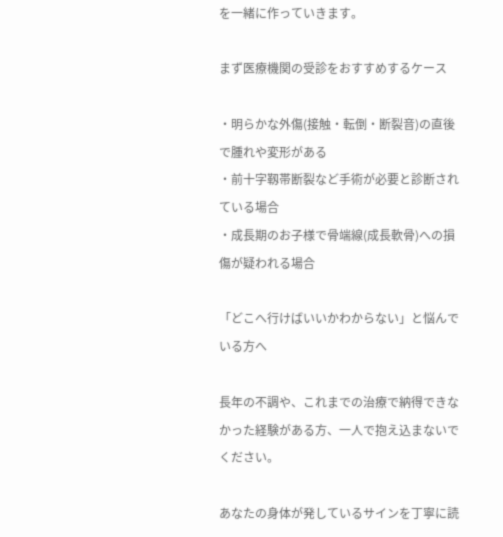を一緒に作っていきます。

まず医療機関の受診をおすすめするケース

・明らかな外傷(接触・転倒・断裂音)の直後で腫れや変形がある
・前十字靱帯断裂など手術が必要と診断されている場合
・成長期のお子様で骨端線(成長軟骨)への損傷が疑われる場合

「どこへ行けばいいかわからない」と悩んでいる方へ

長年の不調や、これまでの治療で納得できなかった経験がある方、一人で抱え込まないでください。

あなたの身体が発しているサインを丁寧に読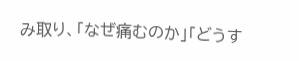み取り、「なぜ痛むのか」「どうす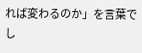れば変わるのか」を言葉でし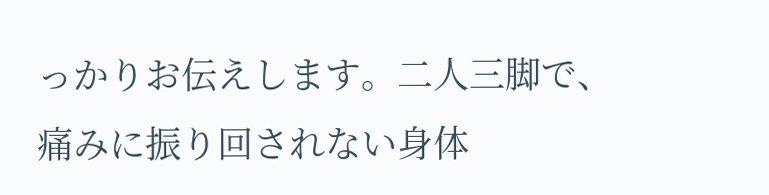っかりお伝えします。二人三脚で、痛みに振り回されない身体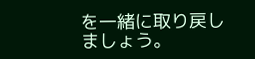を一緒に取り戻しましょう。